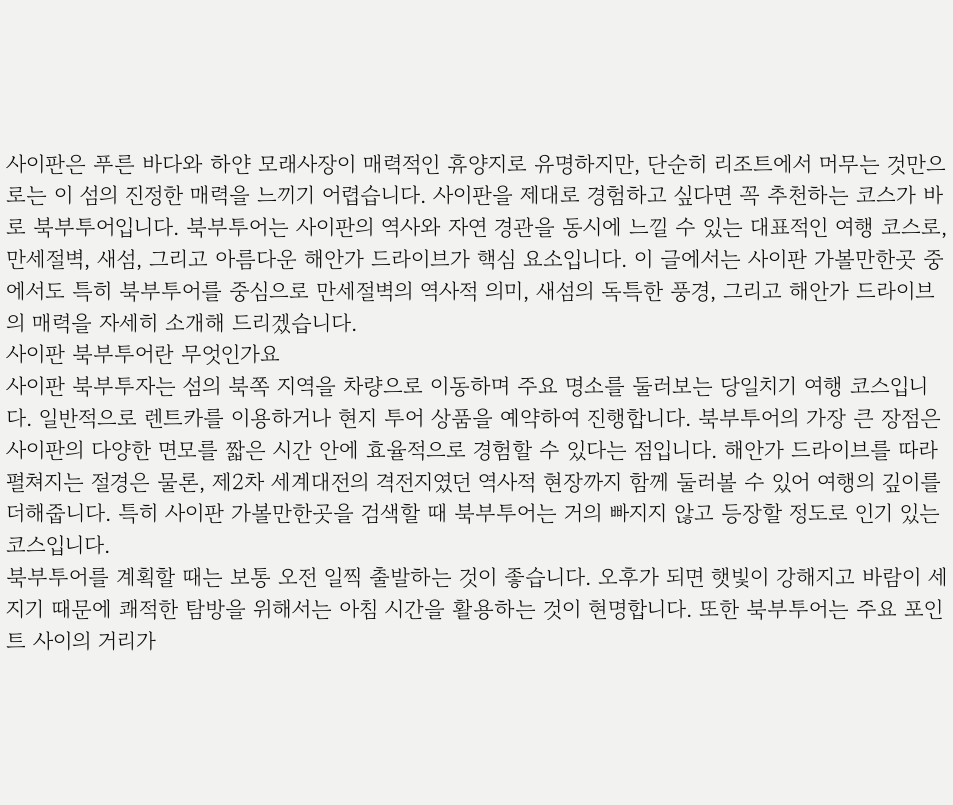사이판은 푸른 바다와 하얀 모래사장이 매력적인 휴양지로 유명하지만, 단순히 리조트에서 머무는 것만으로는 이 섬의 진정한 매력을 느끼기 어렵습니다. 사이판을 제대로 경험하고 싶다면 꼭 추천하는 코스가 바로 북부투어입니다. 북부투어는 사이판의 역사와 자연 경관을 동시에 느낄 수 있는 대표적인 여행 코스로, 만세절벽, 새섬, 그리고 아름다운 해안가 드라이브가 핵심 요소입니다. 이 글에서는 사이판 가볼만한곳 중에서도 특히 북부투어를 중심으로 만세절벽의 역사적 의미, 새섬의 독특한 풍경, 그리고 해안가 드라이브의 매력을 자세히 소개해 드리겠습니다.
사이판 북부투어란 무엇인가요
사이판 북부투자는 섬의 북쪽 지역을 차량으로 이동하며 주요 명소를 둘러보는 당일치기 여행 코스입니다. 일반적으로 렌트카를 이용하거나 현지 투어 상품을 예약하여 진행합니다. 북부투어의 가장 큰 장점은 사이판의 다양한 면모를 짧은 시간 안에 효율적으로 경험할 수 있다는 점입니다. 해안가 드라이브를 따라 펼쳐지는 절경은 물론, 제2차 세계대전의 격전지였던 역사적 현장까지 함께 둘러볼 수 있어 여행의 깊이를 더해줍니다. 특히 사이판 가볼만한곳을 검색할 때 북부투어는 거의 빠지지 않고 등장할 정도로 인기 있는 코스입니다.
북부투어를 계획할 때는 보통 오전 일찍 출발하는 것이 좋습니다. 오후가 되면 햇빛이 강해지고 바람이 세지기 때문에 쾌적한 탐방을 위해서는 아침 시간을 활용하는 것이 현명합니다. 또한 북부투어는 주요 포인트 사이의 거리가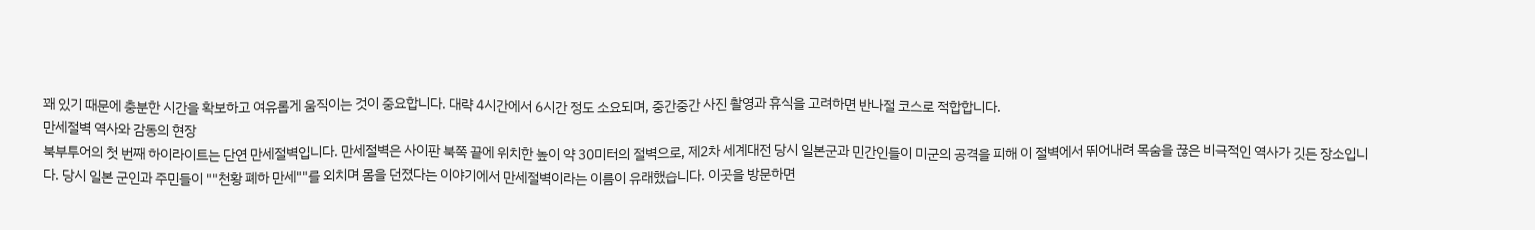꽤 있기 때문에 충분한 시간을 확보하고 여유롭게 움직이는 것이 중요합니다. 대략 4시간에서 6시간 정도 소요되며, 중간중간 사진 촬영과 휴식을 고려하면 반나절 코스로 적합합니다.
만세절벽 역사와 감동의 현장
북부투어의 첫 번째 하이라이트는 단연 만세절벽입니다. 만세절벽은 사이판 북쪽 끝에 위치한 높이 약 30미터의 절벽으로, 제2차 세계대전 당시 일본군과 민간인들이 미군의 공격을 피해 이 절벽에서 뛰어내려 목숨을 끊은 비극적인 역사가 깃든 장소입니다. 당시 일본 군인과 주민들이 ""천황 폐하 만세""를 외치며 몸을 던졌다는 이야기에서 만세절벽이라는 이름이 유래했습니다. 이곳을 방문하면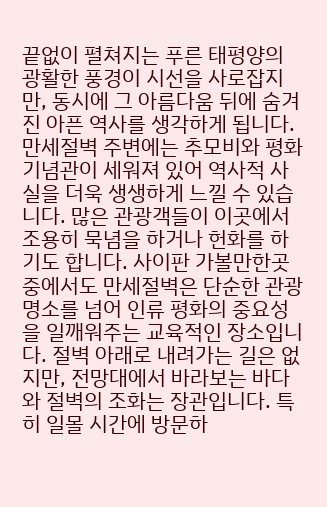끝없이 펼쳐지는 푸른 태평양의 광활한 풍경이 시선을 사로잡지만, 동시에 그 아름다움 뒤에 숨겨진 아픈 역사를 생각하게 됩니다.
만세절벽 주변에는 추모비와 평화 기념관이 세워져 있어 역사적 사실을 더욱 생생하게 느낄 수 있습니다. 많은 관광객들이 이곳에서 조용히 묵념을 하거나 헌화를 하기도 합니다. 사이판 가볼만한곳 중에서도 만세절벽은 단순한 관광 명소를 넘어 인류 평화의 중요성을 일깨워주는 교육적인 장소입니다. 절벽 아래로 내려가는 길은 없지만, 전망대에서 바라보는 바다와 절벽의 조화는 장관입니다. 특히 일몰 시간에 방문하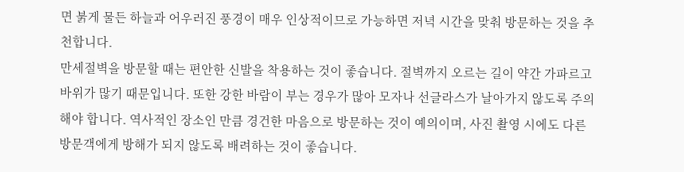면 붉게 물든 하늘과 어우러진 풍경이 매우 인상적이므로 가능하면 저녁 시간을 맞춰 방문하는 것을 추천합니다.
만세절벽을 방문할 때는 편안한 신발을 착용하는 것이 좋습니다. 절벽까지 오르는 길이 약간 가파르고 바위가 많기 때문입니다. 또한 강한 바람이 부는 경우가 많아 모자나 선글라스가 날아가지 않도록 주의해야 합니다. 역사적인 장소인 만큼 경건한 마음으로 방문하는 것이 예의이며, 사진 촬영 시에도 다른 방문객에게 방해가 되지 않도록 배려하는 것이 좋습니다.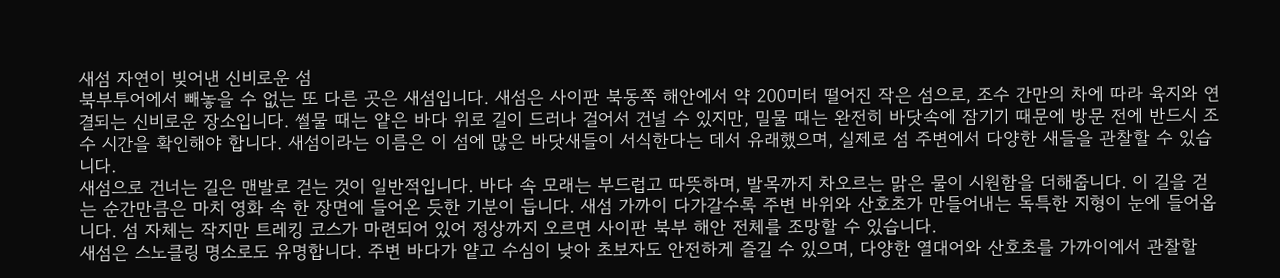새섬 자연이 빚어낸 신비로운 섬
북부투어에서 빼놓을 수 없는 또 다른 곳은 새섬입니다. 새섬은 사이판 북동쪽 해안에서 약 200미터 떨어진 작은 섬으로, 조수 간만의 차에 따라 육지와 연결되는 신비로운 장소입니다. 썰물 때는 얕은 바다 위로 길이 드러나 걸어서 건널 수 있지만, 밀물 때는 완전히 바닷속에 잠기기 때문에 방문 전에 반드시 조수 시간을 확인해야 합니다. 새섬이라는 이름은 이 섬에 많은 바닷새들이 서식한다는 데서 유래했으며, 실제로 섬 주변에서 다양한 새들을 관찰할 수 있습니다.
새섬으로 건너는 길은 맨발로 걷는 것이 일반적입니다. 바다 속 모래는 부드럽고 따뜻하며, 발목까지 차오르는 맑은 물이 시원함을 더해줍니다. 이 길을 걷는 순간만큼은 마치 영화 속 한 장면에 들어온 듯한 기분이 듭니다. 새섬 가까이 다가갈수록 주변 바위와 산호초가 만들어내는 독특한 지형이 눈에 들어옵니다. 섬 자체는 작지만 트레킹 코스가 마련되어 있어 정상까지 오르면 사이판 북부 해안 전체를 조망할 수 있습니다.
새섬은 스노클링 명소로도 유명합니다. 주변 바다가 얕고 수심이 낮아 초보자도 안전하게 즐길 수 있으며, 다양한 열대어와 산호초를 가까이에서 관찰할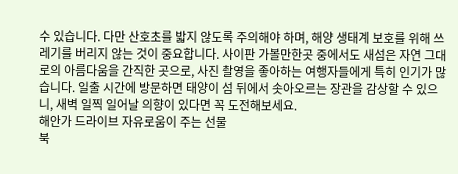수 있습니다. 다만 산호초를 밟지 않도록 주의해야 하며, 해양 생태계 보호를 위해 쓰레기를 버리지 않는 것이 중요합니다. 사이판 가볼만한곳 중에서도 새섬은 자연 그대로의 아름다움을 간직한 곳으로, 사진 촬영을 좋아하는 여행자들에게 특히 인기가 많습니다. 일출 시간에 방문하면 태양이 섬 뒤에서 솟아오르는 장관을 감상할 수 있으니, 새벽 일찍 일어날 의향이 있다면 꼭 도전해보세요.
해안가 드라이브 자유로움이 주는 선물
북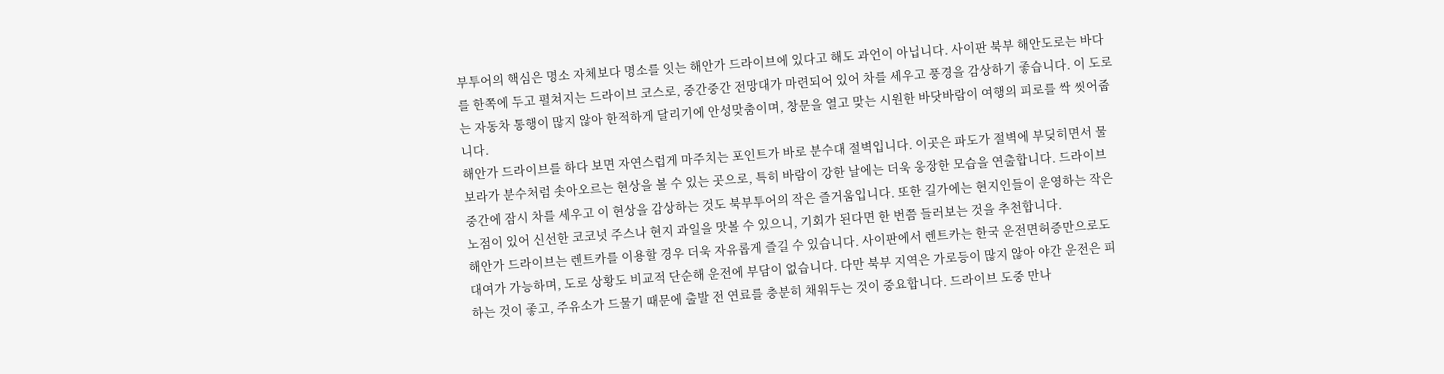부투어의 핵심은 명소 자체보다 명소를 잇는 해안가 드라이브에 있다고 해도 과언이 아닙니다. 사이판 북부 해안도로는 바다를 한쪽에 두고 펼쳐지는 드라이브 코스로, 중간중간 전망대가 마련되어 있어 차를 세우고 풍경을 감상하기 좋습니다. 이 도로는 자동차 통행이 많지 않아 한적하게 달리기에 안성맞춤이며, 창문을 열고 맞는 시원한 바닷바람이 여행의 피로를 싹 씻어줍니다.
해안가 드라이브를 하다 보면 자연스럽게 마주치는 포인트가 바로 분수대 절벽입니다. 이곳은 파도가 절벽에 부딪히면서 물보라가 분수처럼 솟아오르는 현상을 볼 수 있는 곳으로, 특히 바람이 강한 날에는 더욱 웅장한 모습을 연출합니다. 드라이브 중간에 잠시 차를 세우고 이 현상을 감상하는 것도 북부투어의 작은 즐거움입니다. 또한 길가에는 현지인들이 운영하는 작은 노점이 있어 신선한 코코넛 주스나 현지 과일을 맛볼 수 있으니, 기회가 된다면 한 번쯤 들러보는 것을 추천합니다.
해안가 드라이브는 렌트카를 이용할 경우 더욱 자유롭게 즐길 수 있습니다. 사이판에서 렌트카는 한국 운전면허증만으로도 대여가 가능하며, 도로 상황도 비교적 단순해 운전에 부담이 없습니다. 다만 북부 지역은 가로등이 많지 않아 야간 운전은 피하는 것이 좋고, 주유소가 드물기 때문에 출발 전 연료를 충분히 채워두는 것이 중요합니다. 드라이브 도중 만나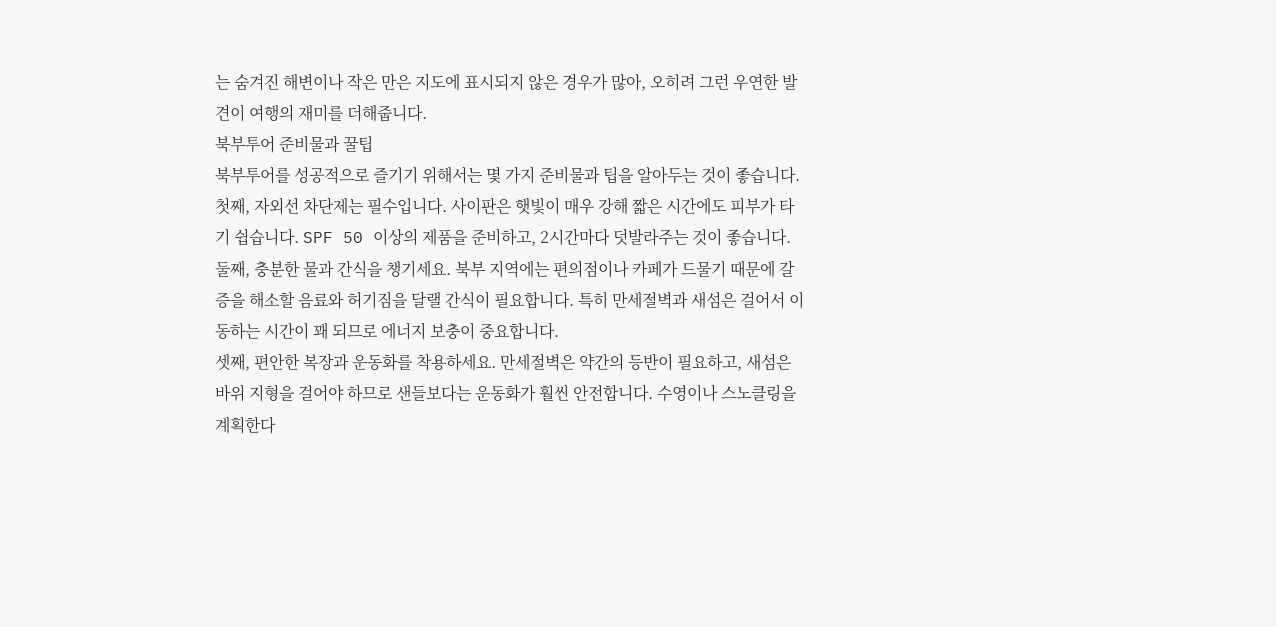는 숨겨진 해변이나 작은 만은 지도에 표시되지 않은 경우가 많아, 오히려 그런 우연한 발견이 여행의 재미를 더해줍니다.
북부투어 준비물과 꿀팁
북부투어를 성공적으로 즐기기 위해서는 몇 가지 준비물과 팁을 알아두는 것이 좋습니다. 첫째, 자외선 차단제는 필수입니다. 사이판은 햇빛이 매우 강해 짧은 시간에도 피부가 타기 쉽습니다. SPF 50 이상의 제품을 준비하고, 2시간마다 덧발라주는 것이 좋습니다. 둘째, 충분한 물과 간식을 챙기세요. 북부 지역에는 편의점이나 카페가 드물기 때문에 갈증을 해소할 음료와 허기짐을 달랠 간식이 필요합니다. 특히 만세절벽과 새섬은 걸어서 이동하는 시간이 꽤 되므로 에너지 보충이 중요합니다.
셋째, 편안한 복장과 운동화를 착용하세요. 만세절벽은 약간의 등반이 필요하고, 새섬은 바위 지형을 걸어야 하므로 샌들보다는 운동화가 훨씬 안전합니다. 수영이나 스노클링을 계획한다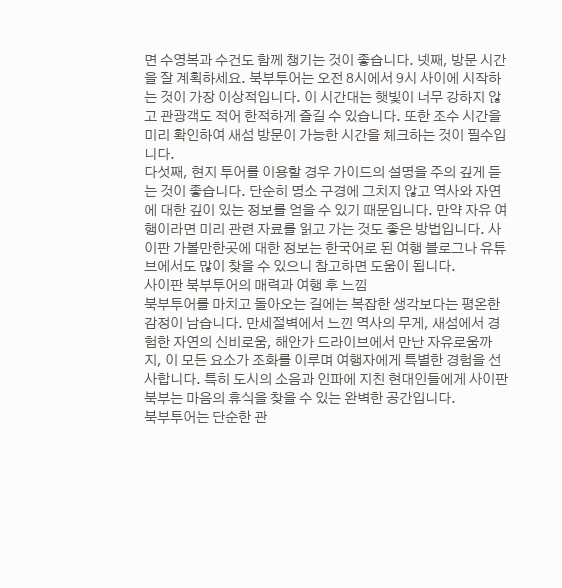면 수영복과 수건도 함께 챙기는 것이 좋습니다. 넷째, 방문 시간을 잘 계획하세요. 북부투어는 오전 8시에서 9시 사이에 시작하는 것이 가장 이상적입니다. 이 시간대는 햇빛이 너무 강하지 않고 관광객도 적어 한적하게 즐길 수 있습니다. 또한 조수 시간을 미리 확인하여 새섬 방문이 가능한 시간을 체크하는 것이 필수입니다.
다섯째, 현지 투어를 이용할 경우 가이드의 설명을 주의 깊게 듣는 것이 좋습니다. 단순히 명소 구경에 그치지 않고 역사와 자연에 대한 깊이 있는 정보를 얻을 수 있기 때문입니다. 만약 자유 여행이라면 미리 관련 자료를 읽고 가는 것도 좋은 방법입니다. 사이판 가볼만한곳에 대한 정보는 한국어로 된 여행 블로그나 유튜브에서도 많이 찾을 수 있으니 참고하면 도움이 됩니다.
사이판 북부투어의 매력과 여행 후 느낌
북부투어를 마치고 돌아오는 길에는 복잡한 생각보다는 평온한 감정이 남습니다. 만세절벽에서 느낀 역사의 무게, 새섬에서 경험한 자연의 신비로움, 해안가 드라이브에서 만난 자유로움까지, 이 모든 요소가 조화를 이루며 여행자에게 특별한 경험을 선사합니다. 특히 도시의 소음과 인파에 지친 현대인들에게 사이판 북부는 마음의 휴식을 찾을 수 있는 완벽한 공간입니다.
북부투어는 단순한 관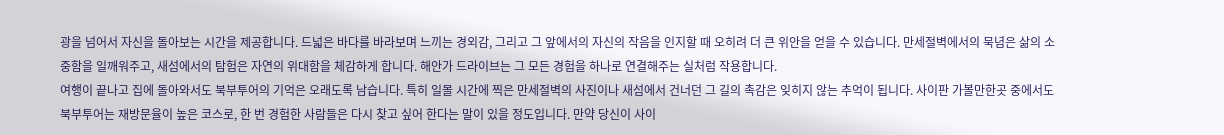광을 넘어서 자신을 돌아보는 시간을 제공합니다. 드넓은 바다를 바라보며 느끼는 경외감, 그리고 그 앞에서의 자신의 작음을 인지할 때 오히려 더 큰 위안을 얻을 수 있습니다. 만세절벽에서의 묵념은 삶의 소중함을 일깨워주고, 새섬에서의 탐험은 자연의 위대함을 체감하게 합니다. 해안가 드라이브는 그 모든 경험을 하나로 연결해주는 실처럼 작용합니다.
여행이 끝나고 집에 돌아와서도 북부투어의 기억은 오래도록 남습니다. 특히 일몰 시간에 찍은 만세절벽의 사진이나 새섬에서 건너던 그 길의 촉감은 잊히지 않는 추억이 됩니다. 사이판 가볼만한곳 중에서도 북부투어는 재방문율이 높은 코스로, 한 번 경험한 사람들은 다시 찾고 싶어 한다는 말이 있을 정도입니다. 만약 당신이 사이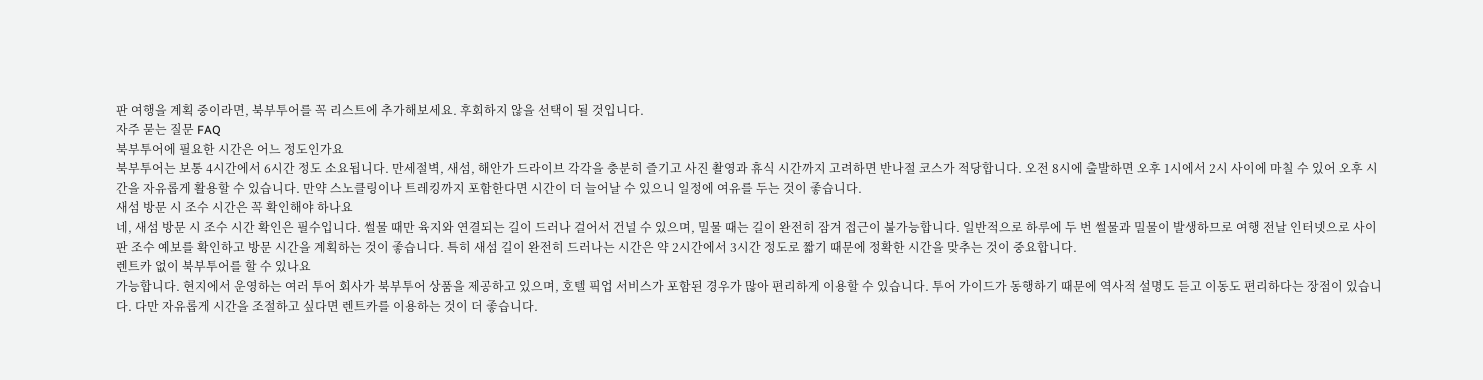판 여행을 계획 중이라면, 북부투어를 꼭 리스트에 추가해보세요. 후회하지 않을 선택이 될 것입니다.
자주 묻는 질문 FAQ
북부투어에 필요한 시간은 어느 정도인가요
북부투어는 보통 4시간에서 6시간 정도 소요됩니다. 만세절벽, 새섬, 해안가 드라이브 각각을 충분히 즐기고 사진 촬영과 휴식 시간까지 고려하면 반나절 코스가 적당합니다. 오전 8시에 출발하면 오후 1시에서 2시 사이에 마칠 수 있어 오후 시간을 자유롭게 활용할 수 있습니다. 만약 스노클링이나 트레킹까지 포함한다면 시간이 더 늘어날 수 있으니 일정에 여유를 두는 것이 좋습니다.
새섬 방문 시 조수 시간은 꼭 확인해야 하나요
네, 새섬 방문 시 조수 시간 확인은 필수입니다. 썰물 때만 육지와 연결되는 길이 드러나 걸어서 건널 수 있으며, 밀물 때는 길이 완전히 잠겨 접근이 불가능합니다. 일반적으로 하루에 두 번 썰물과 밀물이 발생하므로 여행 전날 인터넷으로 사이판 조수 예보를 확인하고 방문 시간을 계획하는 것이 좋습니다. 특히 새섬 길이 완전히 드러나는 시간은 약 2시간에서 3시간 정도로 짧기 때문에 정확한 시간을 맞추는 것이 중요합니다.
렌트카 없이 북부투어를 할 수 있나요
가능합니다. 현지에서 운영하는 여러 투어 회사가 북부투어 상품을 제공하고 있으며, 호텔 픽업 서비스가 포함된 경우가 많아 편리하게 이용할 수 있습니다. 투어 가이드가 동행하기 때문에 역사적 설명도 듣고 이동도 편리하다는 장점이 있습니다. 다만 자유롭게 시간을 조절하고 싶다면 렌트카를 이용하는 것이 더 좋습니다.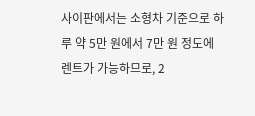사이판에서는 소형차 기준으로 하루 약 5만 원에서 7만 원 정도에 렌트가 가능하므로, 2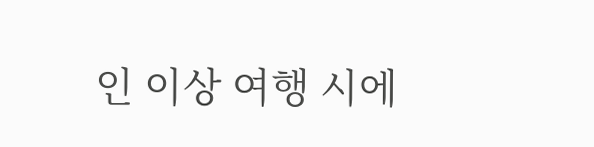인 이상 여행 시에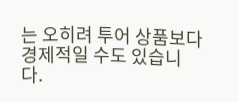는 오히려 투어 상품보다 경제적일 수도 있습니다.